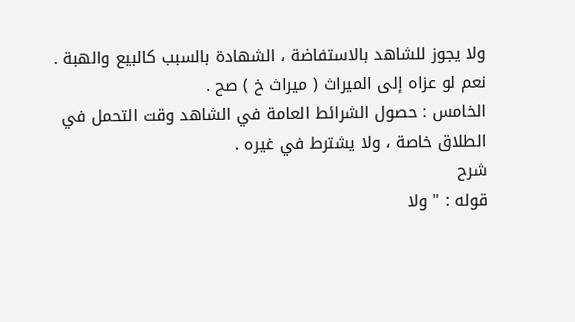ولا يجوز للشاهد بالاستفاضة ، الشهادة بالسبب كالبيع والهبة .
نعم لو عزاه إلى الميراث ( ميراث خ ) صح .
الخامس : حصول الشرائط العامة في الشاهد وقت التحمل في
الطلاق خاصة ، ولا يشترط في غيره .
شرح
قوله : " ولا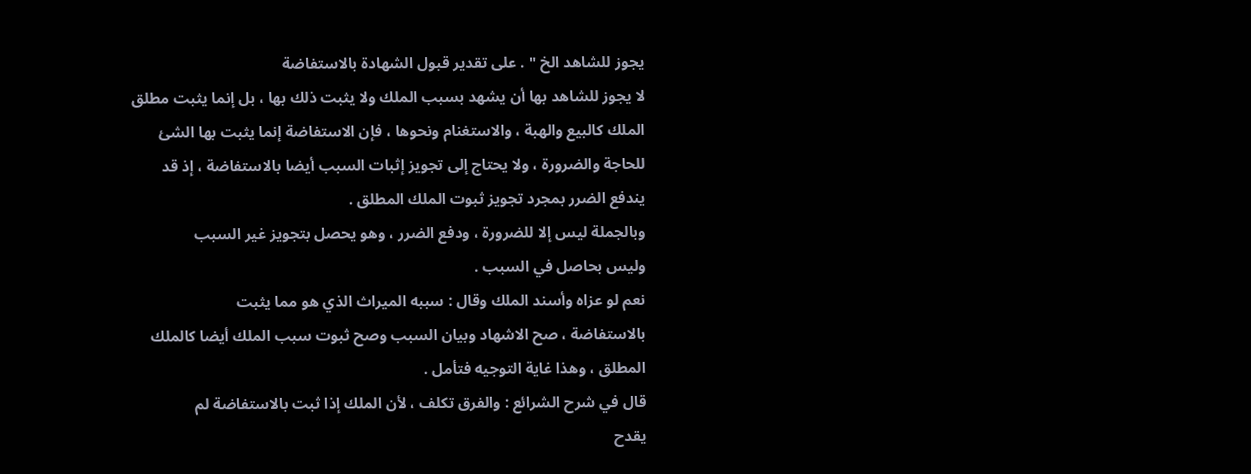يجوز للشاهد الخ " . على تقدير قبول الشهادة بالاستفاضة
لا يجوز للشاهد بها أن يشهد بسبب الملك ولا يثبت ذلك بها ، بل إنما يثبت مطلق
الملك كالبيع والهبة ، والاستغنام ونحوها ، فإن الاستفاضة إنما يثبت بها الشئ
للحاجة والضرورة ، ولا يحتاج إلى تجويز إثبات السبب أيضا بالاستفاضة ، إذ قد
يندفع الضرر بمجرد تجويز ثبوت الملك المطلق .
وبالجملة ليس إلا للضرورة ، ودفع الضرر ، وهو يحصل بتجويز غير السبب
وليس بحاصل في السبب .
نعم لو عزاه وأسند الملك وقال : سببه الميراث الذي هو مما يثبت
بالاستفاضة ، صح الاشهاد وبيان السبب وصح ثبوت سبب الملك أيضا كالملك
المطلق ، وهذا غاية التوجيه فتأمل .
قال في شرح الشرائع : والفرق تكلف ، لأن الملك إذا ثبت بالاستفاضة لم
يقدح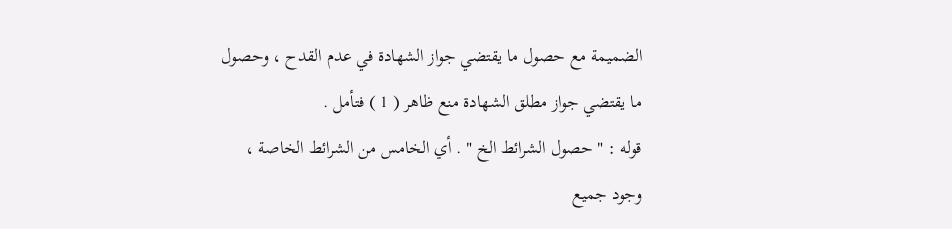الضميمة مع حصول ما يقتضي جواز الشهادة في عدم القدح ، وحصول
ما يقتضي جواز مطلق الشهادة منع ظاهر ( 1 ) فتأمل .
قوله : " حصول الشرائط الخ " . أي الخامس من الشرائط الخاصة ،
وجود جميع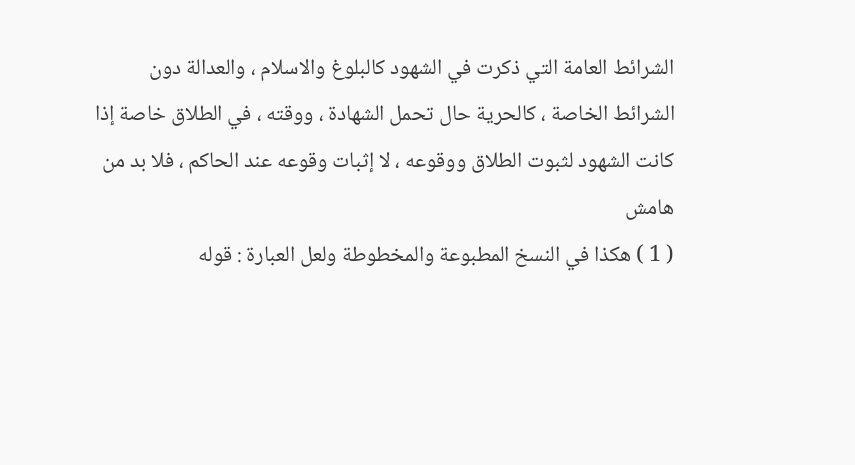الشرائط العامة التي ذكرت في الشهود كالبلوغ والاسلام ، والعدالة دون
الشرائط الخاصة ، كالحرية حال تحمل الشهادة ، ووقته ، في الطلاق خاصة إذا
كانت الشهود لثبوت الطلاق ووقوعه ، لا إثبات وقوعه عند الحاكم ، فلا بد من
هامش
( 1 ) هكذا في النسخ المطبوعة والمخطوطة ولعل العبارة : قوله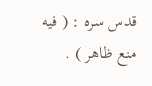قدس سره : ( فيه منع ظاهر ) .